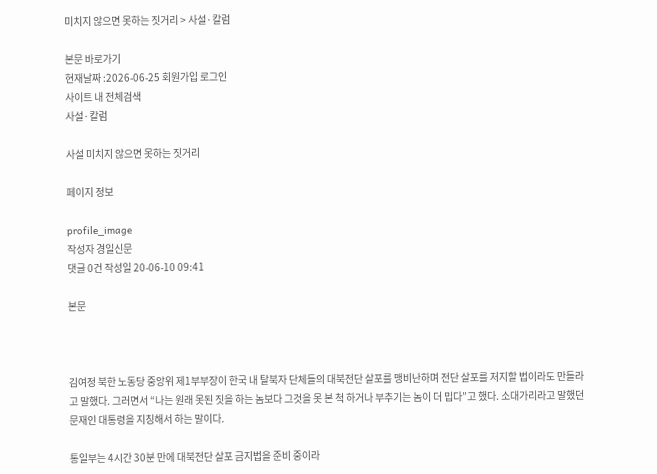미치지 않으면 못하는 짓거리 > 사설·칼럼

본문 바로가기
현재날짜 :2026-06-25 회원가입 로그인
사이트 내 전체검색
사설·칼럼

사설 미치지 않으면 못하는 짓거리

페이지 정보

profile_image
작성자 경일신문
댓글 0건 작성일 20-06-10 09:41

본문



김여정 북한 노동당 중앙위 제1부부장이 한국 내 탈북자 단체들의 대북전단 살포를 맹비난하며 전단 살포를 저지할 법이라도 만들라고 말했다. 그러면서 “나는 원래 못된 짓을 하는 놈보다 그것을 못 본 척 하거나 부추기는 놈이 더 밉다”고 했다. 소대가리라고 말했던 문재인 대통령을 지칭해서 하는 말이다.

통일부는 4시간 30분 만에 대북전단 살포 금지법을 준비 중이라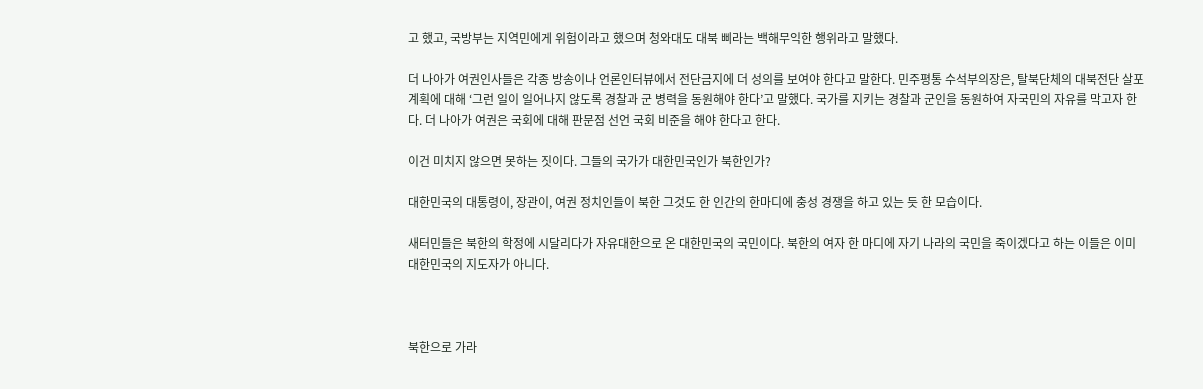고 했고, 국방부는 지역민에게 위험이라고 했으며 청와대도 대북 삐라는 백해무익한 행위라고 말했다.

더 나아가 여권인사들은 각종 방송이나 언론인터뷰에서 전단금지에 더 성의를 보여야 한다고 말한다. 민주평통 수석부의장은, 탈북단체의 대북전단 살포계획에 대해 ‘그런 일이 일어나지 않도록 경찰과 군 병력을 동원해야 한다’고 말했다. 국가를 지키는 경찰과 군인을 동원하여 자국민의 자유를 막고자 한다. 더 나아가 여권은 국회에 대해 판문점 선언 국회 비준을 해야 한다고 한다.

이건 미치지 않으면 못하는 짓이다. 그들의 국가가 대한민국인가 북한인가?

대한민국의 대통령이, 장관이, 여권 정치인들이 북한 그것도 한 인간의 한마디에 충성 경쟁을 하고 있는 듯 한 모습이다.

새터민들은 북한의 학정에 시달리다가 자유대한으로 온 대한민국의 국민이다. 북한의 여자 한 마디에 자기 나라의 국민을 죽이겠다고 하는 이들은 이미 대한민국의 지도자가 아니다.



북한으로 가라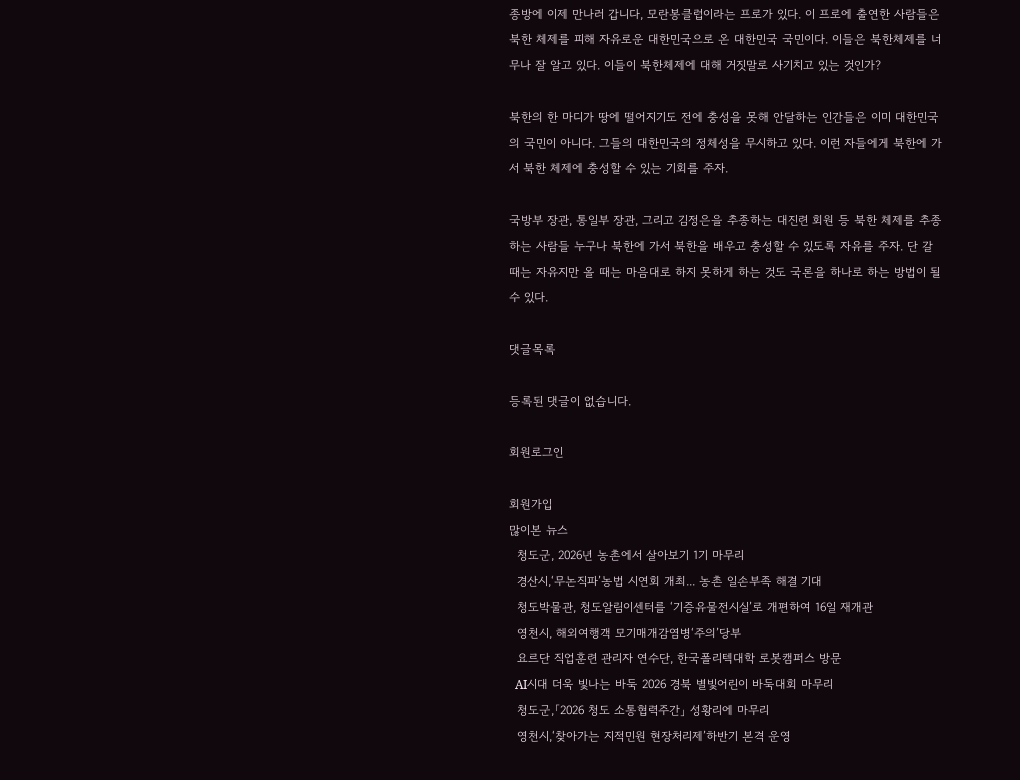종방에 이제 만나러 갑니다, 모란봉클럽이라는 프로가 있다. 이 프로에 출연한 사람들은 북한 체제를 피해 자유로운 대한민국으로 온 대한민국 국민이다. 이들은 북한체제를 너무나 잘 알고 있다. 이들이 북한체제에 대해 거짓말로 사기치고 있는 것인가?

북한의 한 마디가 땅에 떨어지기도 전에 충성을 못해 안달하는 인간들은 이미 대한민국의 국민이 아니다. 그들의 대한민국의 정체성을 무시하고 있다. 이런 자들에게 북한에 가서 북한 체제에 충성할 수 있는 기회를 주자.

국방부 장관, 통일부 장관, 그리고 김정은을 추종하는 대진련 회원 등 북한 체제를 추종하는 사람들 누구나 북한에 가서 북한을 배우고 충성할 수 있도록 자유를 주자. 단 갈 때는 자유지만 올 때는 마음대로 하지 못하게 하는 것도 국론을 하나로 하는 방법이 될 수 있다.

댓글목록

등록된 댓글이 없습니다.

회원로그인

회원가입
많이본 뉴스
  청도군, 2026년 농촌에서 살아보기 1기 마무리
  경산시,‘무논직파’농법 시연회 개최... 농촌 일손부족 해결 기대
  청도박물관, 청도알림이센터를 ‘기증유물전시실’로 개편하여 16일 재개관
  영천시, 해외여행객 모기매개감염병‘주의’당부
  요르단 직업훈련 관리자 연수단, 한국폴리텍대학 로봇캠퍼스 방문
  AI시대 더욱 빛나는 바둑 2026 경북 별빛어린이 바둑대회 마무리
  청도군,「2026 청도 소통협력주간」 성황리에 마무리
  영천시,‘찾아가는 지적민원 현장처리제’하반기 본격 운영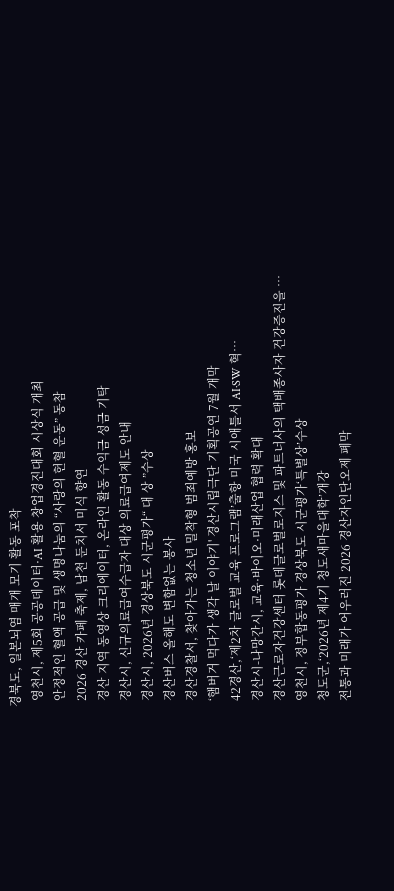경북도, 일본뇌염 매개 모기 활동 포착
  영천시, 제5회 공공데이터·AI 활용 창업경진대회 시상식 개최
  안정적인 혈액 공급 및 생명나눔의 “사랑의 헌혈 운동” 동참
  2026 경산 카페 축제, 남천 둔치서 미식 향연
  경산 지역 동영상 크리에이터, 온라인 활동 수익금 성금 기탁
  경산시, 신규의료급여수급자 대상 의료급여제도 안내
  경산시, 2026년 경상북도 시군평가“ 대 상 ”수상
  경산버스 올해도 변함없는 봉사
  경산경찰서, 찾아가는 청소년 밀착형 범죄예방 홍보
  ‘햄버거 먹다가 생각 날 이야기' 경산시립극단 기획공연 7월 개막
  42경산,‘제2차 글로벌 교육 프로그램’출항 미국 시애틀서 AI·SW 혁…
  경산시-나망간시, 교육·바이오·미래산업 협력 확대
  경산근로자건강센터 롯데글로벌로지스 및 파트너사의 택배종사자 건강증진을 …
  영천시, 정부합동평가 경상북도 시군평가‘특별상’수상
  청도군,‘2026년 제4기 청도새마을대학’개강
  전통과 미래가 어우러진 2026 경산자인단오제 폐막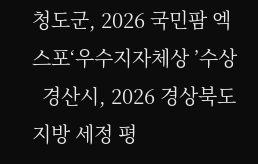청도군, 2026 국민팜 엑스포‘우수지자체상 ’수상
  경산시, 2026 경상북도 지방 세정 평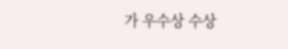가 우수상 수상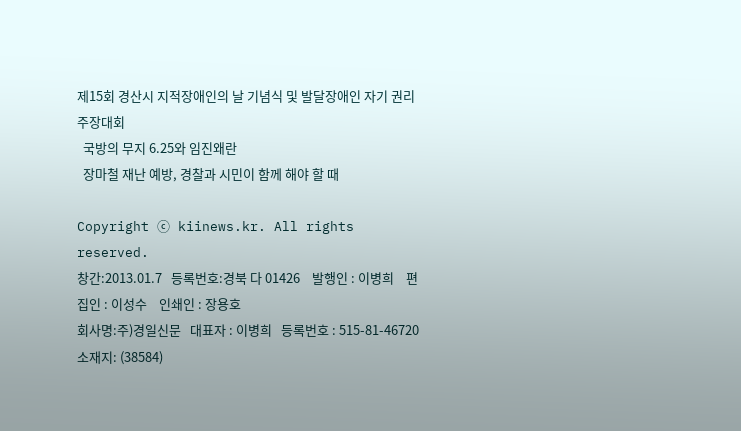제15회 경산시 지적장애인의 날 기념식 및 발달장애인 자기 권리 주장대회
  국방의 무지 6.25와 임진왜란
  장마철 재난 예방, 경찰과 시민이 함께 해야 할 때

Copyright ⓒ kiinews.kr. All rights reserved.
창간:2013.01.7   등록번호:경북 다 01426    발행인 : 이병희    편집인 : 이성수    인쇄인 : 장용호
회사명:주)경일신문   대표자 : 이병희   등록번호 : 515-81-46720   소재지: (38584)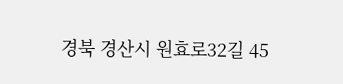경북 경산시 원효로32길 45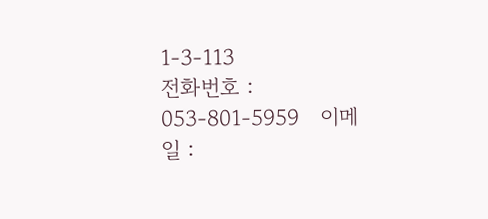1-3-113
전화번호 : 053-801-5959   이메일 :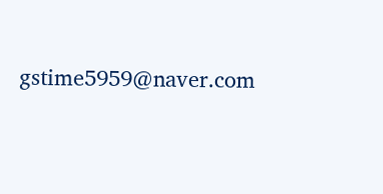gstime5959@naver.com